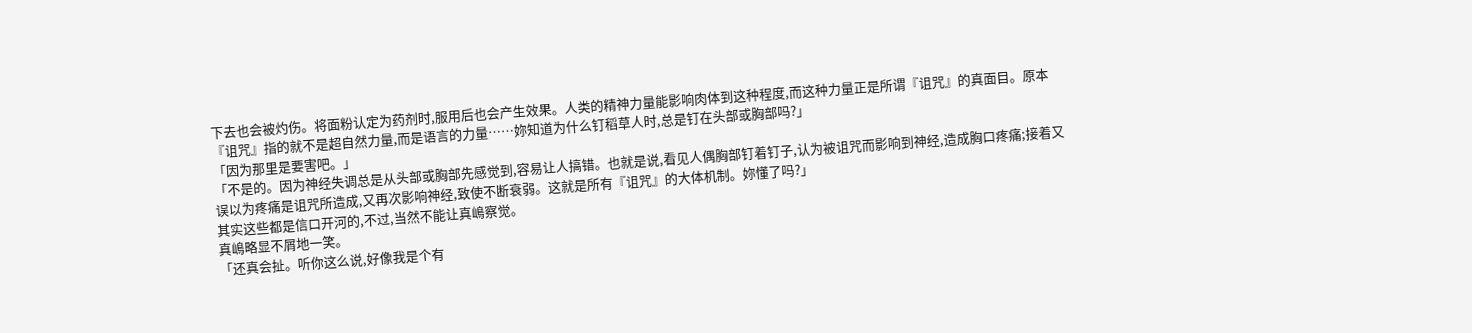下去也会被灼伤。将面粉认定为药剂时,服用后也会产生效果。人类的精神力量能影响肉体到这种程度,而这种力量正是所谓『诅咒』的真面目。原本『诅咒』指的就不是超自然力量,而是语言的力量……妳知道为什么钉稻草人时,总是钉在头部或胸部吗?」
「因为那里是要害吧。」
「不是的。因为神经失调总是从头部或胸部先感觉到,容易让人搞错。也就是说,看见人偶胸部钉着钉子,认为被诅咒而影响到神经,造成胸口疼痛;接着又误以为疼痛是诅咒所造成,又再次影响神经,致使不断衰弱。这就是所有『诅咒』的大体机制。妳懂了吗?」
其实这些都是信口开河的,不过,当然不能让真嶋察觉。
真嶋略显不屑地一笑。
「还真会扯。听你这么说,好像我是个有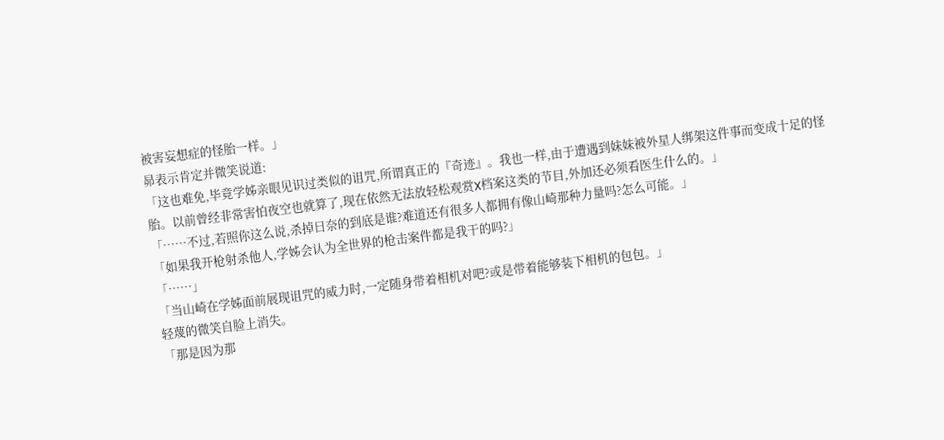被害妄想症的怪胎一样。」
昴表示肯定并微笑说道:
「这也难免,毕竟学姊亲眼见识过类似的诅咒,所谓真正的『奇迹』。我也一样,由于遭遇到妹妹被外星人绑架这件事而变成十足的怪胎。以前曾经非常害怕夜空也就算了,现在依然无法放轻松观赏X档案这类的节目,外加还必须看医生什么的。」
「……不过,若照你这么说,杀掉日奈的到底是谁?难道还有很多人都拥有像山崎那种力量吗?怎么可能。」
「如果我开枪射杀他人,学姊会认为全世界的枪击案件都是我干的吗?」
「……」
「当山崎在学姊面前展现诅咒的威力时,一定随身带着相机对吧?或是带着能够装下相机的包包。」
轻蔑的微笑自脸上消失。
「那是因为那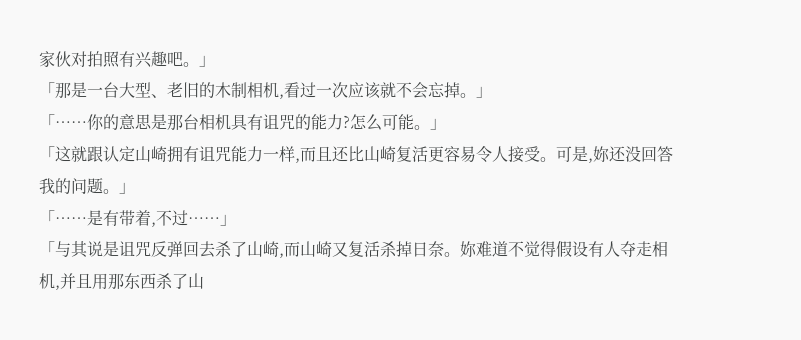家伙对拍照有兴趣吧。」
「那是一台大型、老旧的木制相机,看过一次应该就不会忘掉。」
「……你的意思是那台相机具有诅咒的能力?怎么可能。」
「这就跟认定山崎拥有诅咒能力一样,而且还比山崎复活更容易令人接受。可是,妳还没回答我的问题。」
「……是有带着,不过……」
「与其说是诅咒反弹回去杀了山崎,而山崎又复活杀掉日奈。妳难道不觉得假设有人夺走相机,并且用那东西杀了山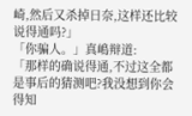崎,然后又杀掉日奈,这样还比较说得通吗?」
「你骗人。」真嶋辩道:
「那样的确说得通,不过这全都是事后的猜测吧?我没想到你会得知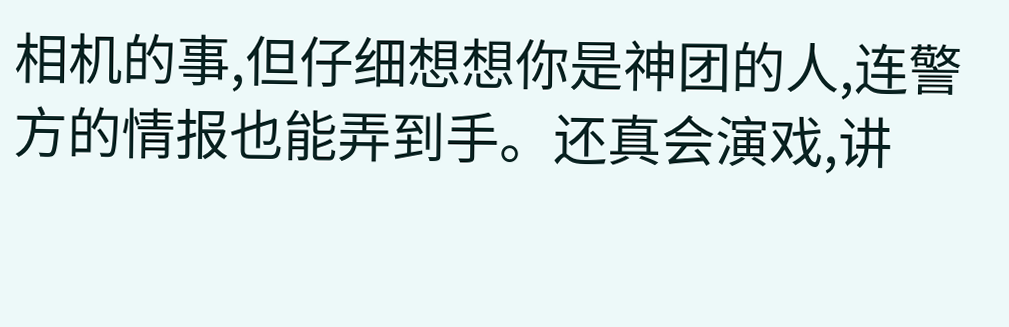相机的事,但仔细想想你是神团的人,连警方的情报也能弄到手。还真会演戏,讲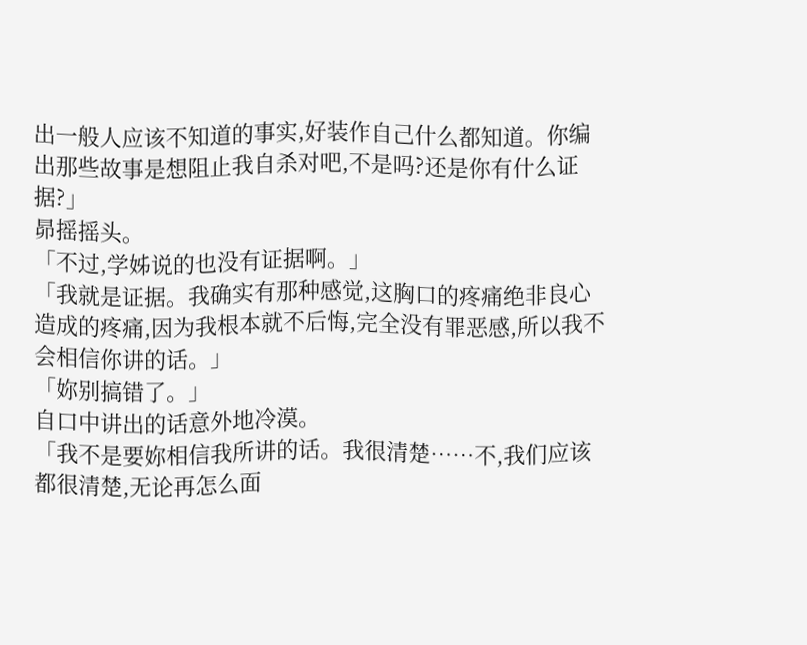出一般人应该不知道的事实,好装作自己什么都知道。你编出那些故事是想阻止我自杀对吧,不是吗?还是你有什么证据?」
昴摇摇头。
「不过,学姊说的也没有证据啊。」
「我就是证据。我确实有那种感觉,这胸口的疼痛绝非良心造成的疼痛,因为我根本就不后悔,完全没有罪恶感,所以我不会相信你讲的话。」
「妳别搞错了。」
自口中讲出的话意外地冷漠。
「我不是要妳相信我所讲的话。我很清楚……不,我们应该都很清楚,无论再怎么面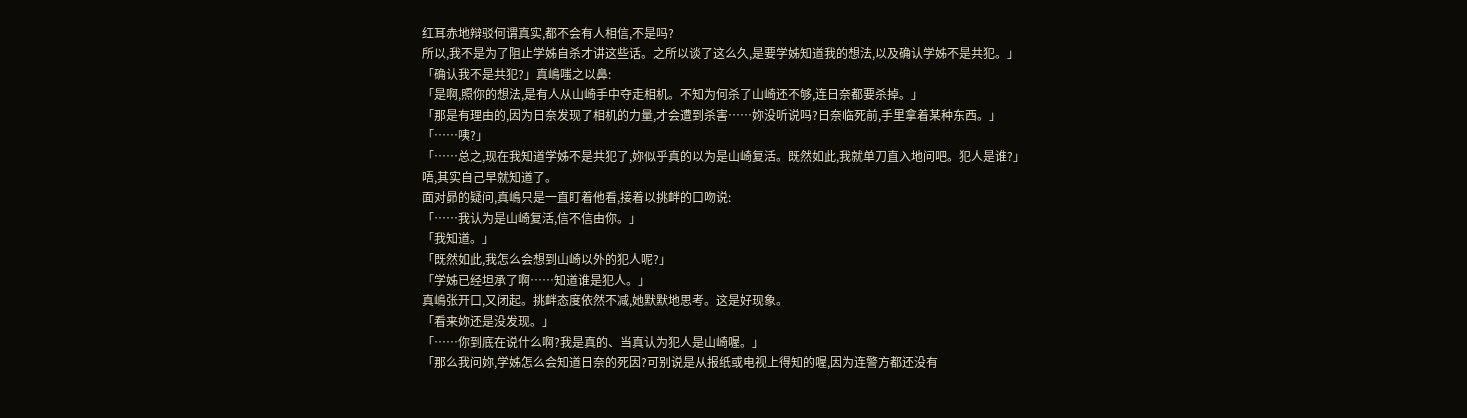红耳赤地辩驳何谓真实,都不会有人相信,不是吗?
所以,我不是为了阻止学姊自杀才讲这些话。之所以谈了这么久,是要学姊知道我的想法,以及确认学姊不是共犯。」
「确认我不是共犯?」真嶋嗤之以鼻:
「是啊,照你的想法,是有人从山崎手中夺走相机。不知为何杀了山崎还不够,连日奈都要杀掉。」
「那是有理由的,因为日奈发现了相机的力量,才会遭到杀害……妳没听说吗?日奈临死前,手里拿着某种东西。」
「……咦?」
「……总之,现在我知道学姊不是共犯了,妳似乎真的以为是山崎复活。既然如此,我就单刀直入地问吧。犯人是谁?」
唔,其实自己早就知道了。
面对昴的疑问,真嶋只是一直盯着他看,接着以挑衅的口吻说:
「……我认为是山崎复活,信不信由你。」
「我知道。」
「既然如此,我怎么会想到山崎以外的犯人呢?」
「学姊已经坦承了啊……知道谁是犯人。」
真嶋张开口,又闭起。挑衅态度依然不减,她默默地思考。这是好现象。
「看来妳还是没发现。」
「……你到底在说什么啊?我是真的、当真认为犯人是山崎喔。」
「那么我问妳,学姊怎么会知道日奈的死因?可别说是从报纸或电视上得知的喔,因为连警方都还没有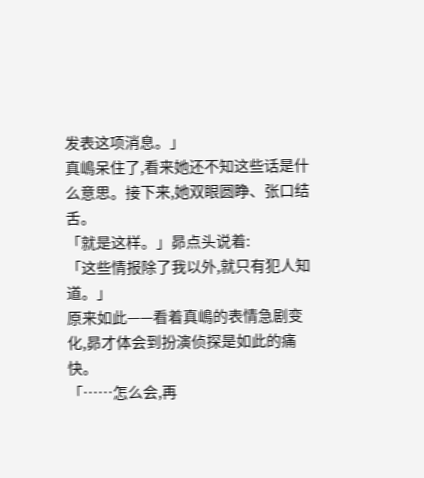发表这项消息。」
真嶋呆住了,看来她还不知这些话是什么意思。接下来,她双眼圆睁、张口结舌。
「就是这样。」昴点头说着:
「这些情报除了我以外,就只有犯人知道。」
原来如此——看着真嶋的表情急剧变化,昴才体会到扮演侦探是如此的痛快。
「……怎么会,再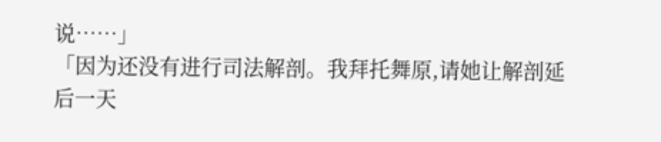说……」
「因为还没有进行司法解剖。我拜托舞原,请她让解剖延后一天